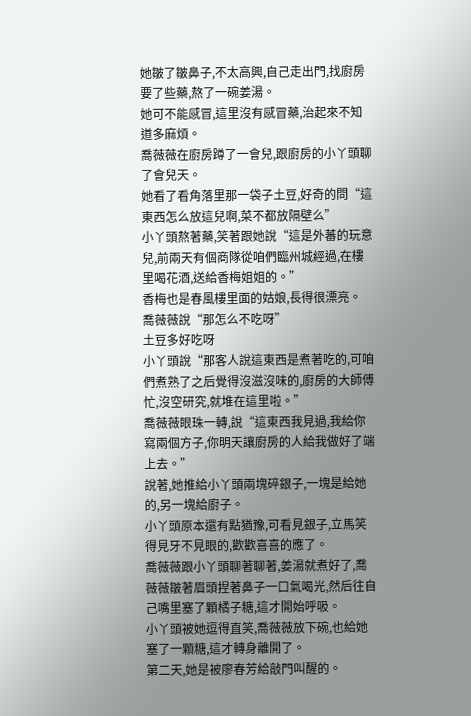她皺了皺鼻子,不太高興,自己走出門,找廚房要了些藥,熬了一碗姜湯。
她可不能感冒,這里沒有感冒藥,治起來不知道多麻煩。
喬薇薇在廚房蹲了一會兒,跟廚房的小丫頭聊了會兒天。
她看了看角落里那一袋子土豆,好奇的問“這東西怎么放這兒啊,菜不都放隔壁么”
小丫頭熬著藥,笑著跟她說“這是外蕃的玩意兒,前兩天有個商隊從咱們臨州城經過,在樓里喝花酒,送給香梅姐姐的。”
香梅也是春風樓里面的姑娘,長得很漂亮。
喬薇薇說“那怎么不吃呀”
土豆多好吃呀
小丫頭說“那客人說這東西是煮著吃的,可咱們煮熟了之后覺得沒滋沒味的,廚房的大師傅忙,沒空研究,就堆在這里啦。”
喬薇薇眼珠一轉,說“這東西我見過,我給你寫兩個方子,你明天讓廚房的人給我做好了端上去。”
說著,她推給小丫頭兩塊碎銀子,一塊是給她的,另一塊給廚子。
小丫頭原本還有點猶豫,可看見銀子,立馬笑得見牙不見眼的,歡歡喜喜的應了。
喬薇薇跟小丫頭聊著聊著,姜湯就煮好了,喬薇薇皺著眉頭捏著鼻子一口氣喝光,然后往自己嘴里塞了顆橘子糖,這才開始呼吸。
小丫頭被她逗得直笑,喬薇薇放下碗,也給她塞了一顆糖,這才轉身離開了。
第二天,她是被廖春芳給敲門叫醒的。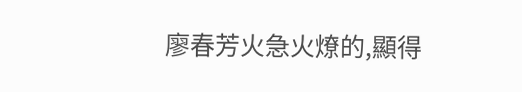廖春芳火急火燎的,顯得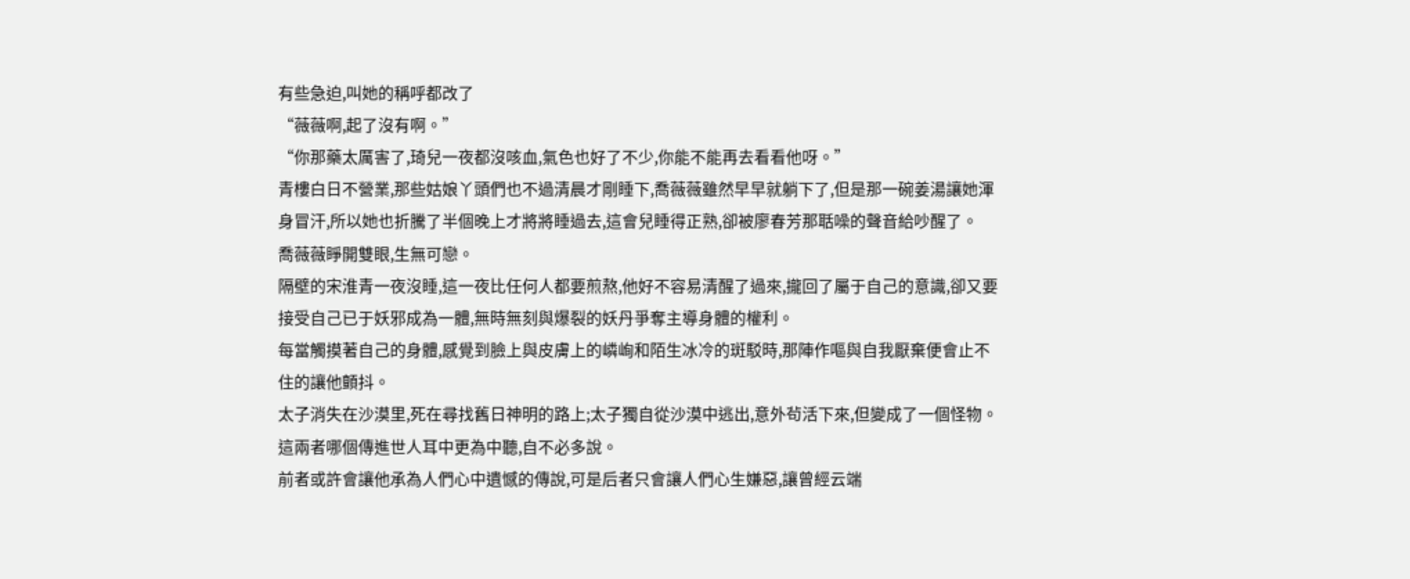有些急迫,叫她的稱呼都改了
“薇薇啊,起了沒有啊。”
“你那藥太厲害了,琦兒一夜都沒咳血,氣色也好了不少,你能不能再去看看他呀。”
青樓白日不營業,那些姑娘丫頭們也不過清晨才剛睡下,喬薇薇雖然早早就躺下了,但是那一碗姜湯讓她渾身冒汗,所以她也折騰了半個晚上才將將睡過去,這會兒睡得正熟,卻被廖春芳那聒噪的聲音給吵醒了。
喬薇薇睜開雙眼,生無可戀。
隔壁的宋淮青一夜沒睡,這一夜比任何人都要煎熬,他好不容易清醒了過來,攏回了屬于自己的意識,卻又要接受自己已于妖邪成為一體,無時無刻與爆裂的妖丹爭奪主導身體的權利。
每當觸摸著自己的身體,感覺到臉上與皮膚上的嶙峋和陌生冰冷的斑駁時,那陣作嘔與自我厭棄便會止不住的讓他顫抖。
太子消失在沙漠里,死在尋找舊日神明的路上;太子獨自從沙漠中逃出,意外茍活下來,但變成了一個怪物。
這兩者哪個傳進世人耳中更為中聽,自不必多說。
前者或許會讓他承為人們心中遺憾的傳說,可是后者只會讓人們心生嫌惡,讓曾經云端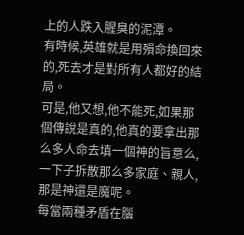上的人跌入腥臭的泥潭。
有時候,英雄就是用殞命換回來的,死去才是對所有人都好的結局。
可是,他又想,他不能死,如果那個傳說是真的,他真的要拿出那么多人命去填一個神的旨意么,一下子拆散那么多家庭、親人,那是神還是魔呢。
每當兩種矛盾在腦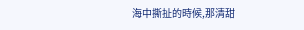海中撕扯的時候,那清甜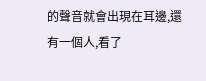的聲音就會出現在耳邊,還有一個人,看了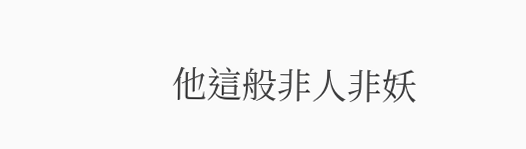他這般非人非妖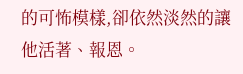的可怖模樣,卻依然淡然的讓他活著、報恩。